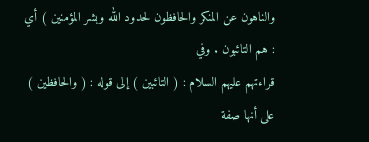والناهون عن المنكر والحافظون لحدود الله وبشر المؤمنين ) أي : هم التائبون . وفي
قراءتهم عليهم السلام : ( التائبين ) إلى قوله : ( والحافظين ) على أنها صفة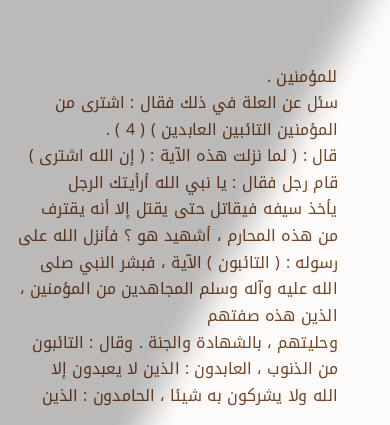للمؤمنين .
سئل عن العلة في ذلك فقال : اشترى من المؤمنين التائبين العابدين ) ( 4 ) .
قال : ( لما نزلت هذه الآية : ( إن الله اشترى ) قام رجل فقال : يا نبي الله أرأيتك الرجل
يأخذ سيفه فيقاتل حتى يقتل إلا أنه يقترف من هذه المحارم ، أشهيد هو ؟ فأنزل الله على
رسوله : ( التائبون ) الآية ، فبشر النبي صلى الله عليه وآله وسلم المجاهدين من المؤمنين ، الذين هذه صفتهم
وحليتهم ، بالشهادة والجنة . وقال : التائبون من الذنوب ، العابدون : الذين لا يعبدون إلا
الله ولا يشركون به شيئا ، الحامدون : الذين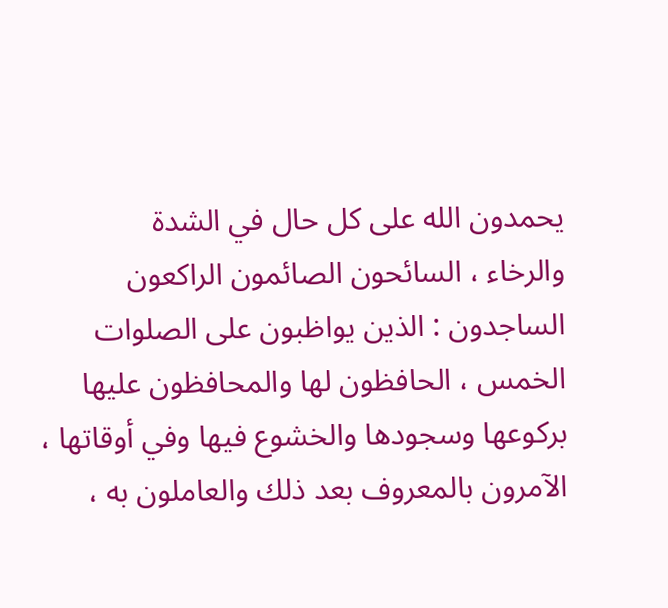يحمدون الله على كل حال في الشدة
والرخاء ، السائحون الصائمون الراكعون الساجدون : الذين يواظبون على الصلوات
الخمس ، الحافظون لها والمحافظون عليها بركوعها وسجودها والخشوع فيها وفي أوقاتها ، الآمرون بالمعروف بعد ذلك والعاملون به ،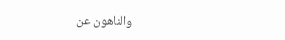والناهون عن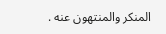المنكر والمنتهون عنه .